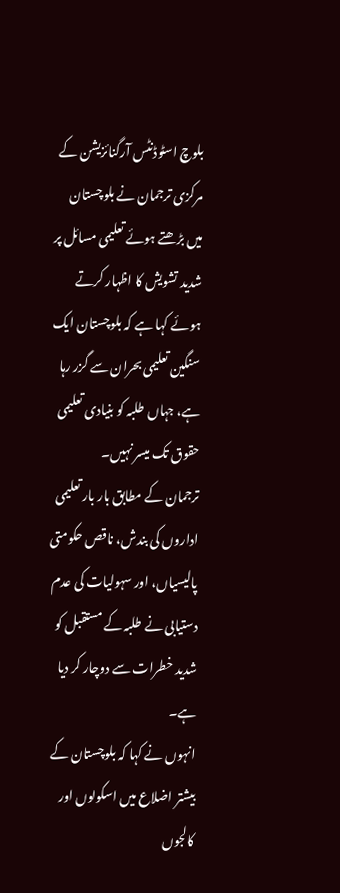بلوچ اسٹوڈنٹس آرگنائزیشن کے مرکزی ترجمان نے بلوچستان میں بڑھتے ہوئے تعلیمی مسائل پر شدید تشویش کا اظہار کرتے ہوئے کہا ہے کہ بلوچستان ایک سنگین تعلیمی بحران سے گزر رہا ہے، جہاں طلبہ کو بنیادی تعلیمی حقوق تک میسر نہیں۔
ترجمان کے مطابق بار بار تعلیمی اداروں کی بندش، ناقص حکومتی پالیسیاں، اور سہولیات کی عدم دستیابی نے طلبہ کے مستقبل کو شدید خطرات سے دوچار کر دیا ہے۔
انہوں نے کہا کہ بلوچستان کے بیشتر اضلاع میں اسکولوں اور کالجوں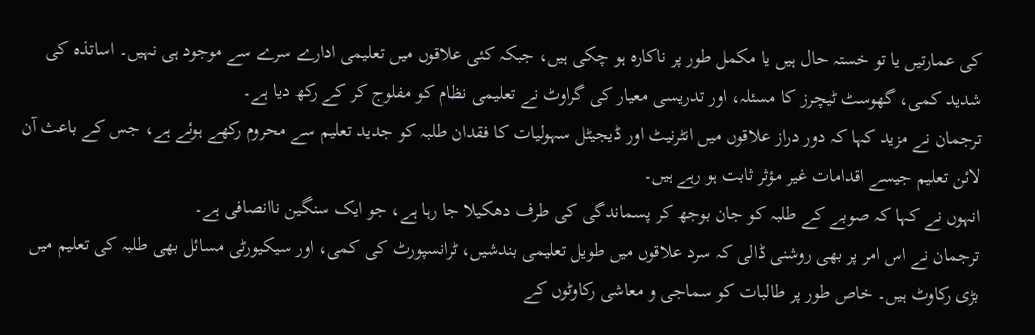کی عمارتیں یا تو خستہ حال ہیں یا مکمل طور پر ناکارہ ہو چکی ہیں، جبکہ کئی علاقوں میں تعلیمی ادارے سرے سے موجود ہی نہیں۔ اساتذہ کی شدید کمی، گھوسٹ ٹیچرز کا مسئلہ، اور تدریسی معیار کی گراوٹ نے تعلیمی نظام کو مفلوج کر کے رکھ دیا ہے۔
ترجمان نے مزید کہا کہ دور دراز علاقوں میں انٹرنیٹ اور ڈیجیٹل سہولیات کا فقدان طلبہ کو جدید تعلیم سے محروم رکھے ہوئے ہے، جس کے باعث آن لائن تعلیم جیسے اقدامات غیر مؤثر ثابت ہو رہے ہیں۔
انہوں نے کہا کہ صوبے کے طلبہ کو جان بوجھ کر پسماندگی کی طرف دھکیلا جا رہا ہے، جو ایک سنگین ناانصافی ہے۔
ترجمان نے اس امر پر بھی روشنی ڈالی کہ سرد علاقوں میں طویل تعلیمی بندشیں، ٹرانسپورٹ کی کمی، اور سیکیورٹی مسائل بھی طلبہ کی تعلیم میں بڑی رکاوٹ ہیں۔ خاص طور پر طالبات کو سماجی و معاشی رکاوٹوں کے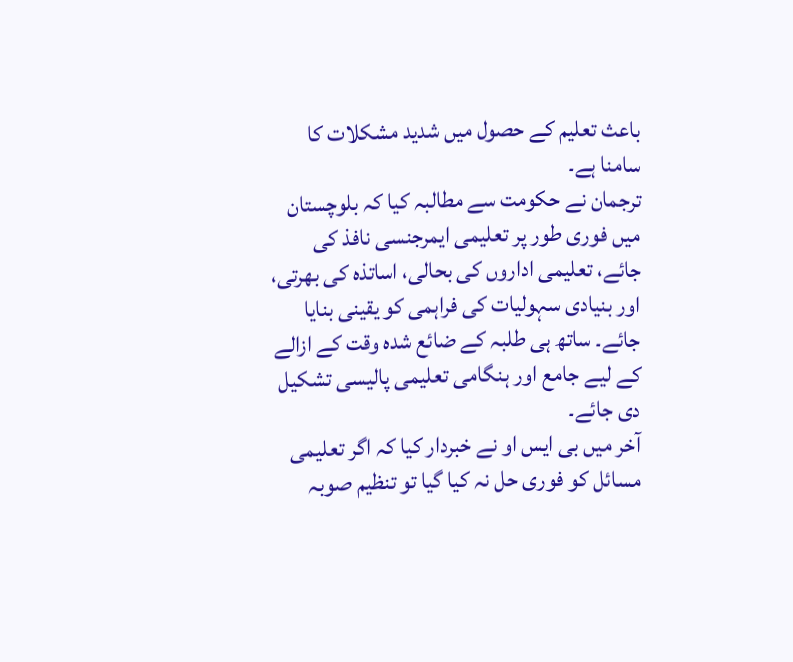باعث تعلیم کے حصول میں شدید مشکلات کا سامنا ہے۔
ترجمان نے حکومت سے مطالبہ کیا کہ بلوچستان میں فوری طور پر تعلیمی ایمرجنسی نافذ کی جائے، تعلیمی اداروں کی بحالی، اساتذہ کی بھرتی، اور بنیادی سہولیات کی فراہمی کو یقینی بنایا جائے۔ ساتھ ہی طلبہ کے ضائع شدہ وقت کے ازالے کے لیے جامع اور ہنگامی تعلیمی پالیسی تشکیل دی جائے۔
آخر میں بی ایس او نے خبردار کیا کہ اگر تعلیمی مسائل کو فوری حل نہ کیا گیا تو تنظیم صوبہ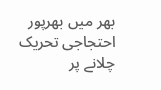بھر میں بھرپور احتجاجی تحریک چلانے پر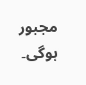مجبور ہوگی۔